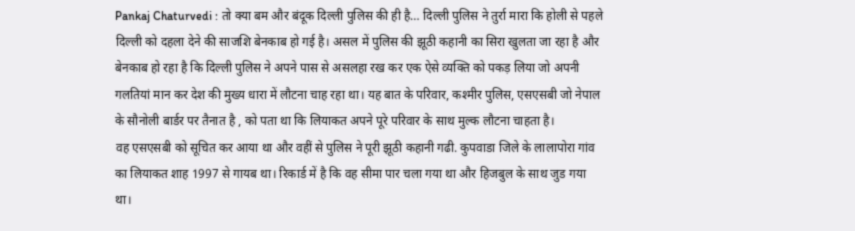Pankaj Chaturvedi : तो क्या बम और बंदूक दिल्ली पुलिस की ही है… दिल्ली पुलिस ने तुर्रा मारा कि होली से पहले दिल्ली को दहला देने की साजशि बेनकाब हो गई है। असल में पुलिस की झूठी कहानी का सिरा खुलता जा रहा है और बेनकाब हो रहा है कि दिल्ली पुलिस ने अपने पास से असलहा रख कर एक ऐसे व्यक्ति को पकड़ लिया जो अपनी गलतियां मान कर देश की मुख्य धारा में लौटना चाह रहा था। यह बात के परिवार, कश्मीर पुलिस, एसएसबी जो नेपाल के सौनोली बार्डर पर तैनात है , को पता था कि लियाकत अपने पूरे परिवार के साथ मुल्क लौटना चाहता है।
वह एसएसबी को सूचित कर आया था और वहीं से पुलिस ने पूरी झूठी कहानी गढी. कुपवाडा जिले के लालापोरा गांव का लियाकत शाह 1997 से गायब था। रिकार्ड में है कि वह सीमा पार चला गया था और हिजबुल के साथ जुड गया था।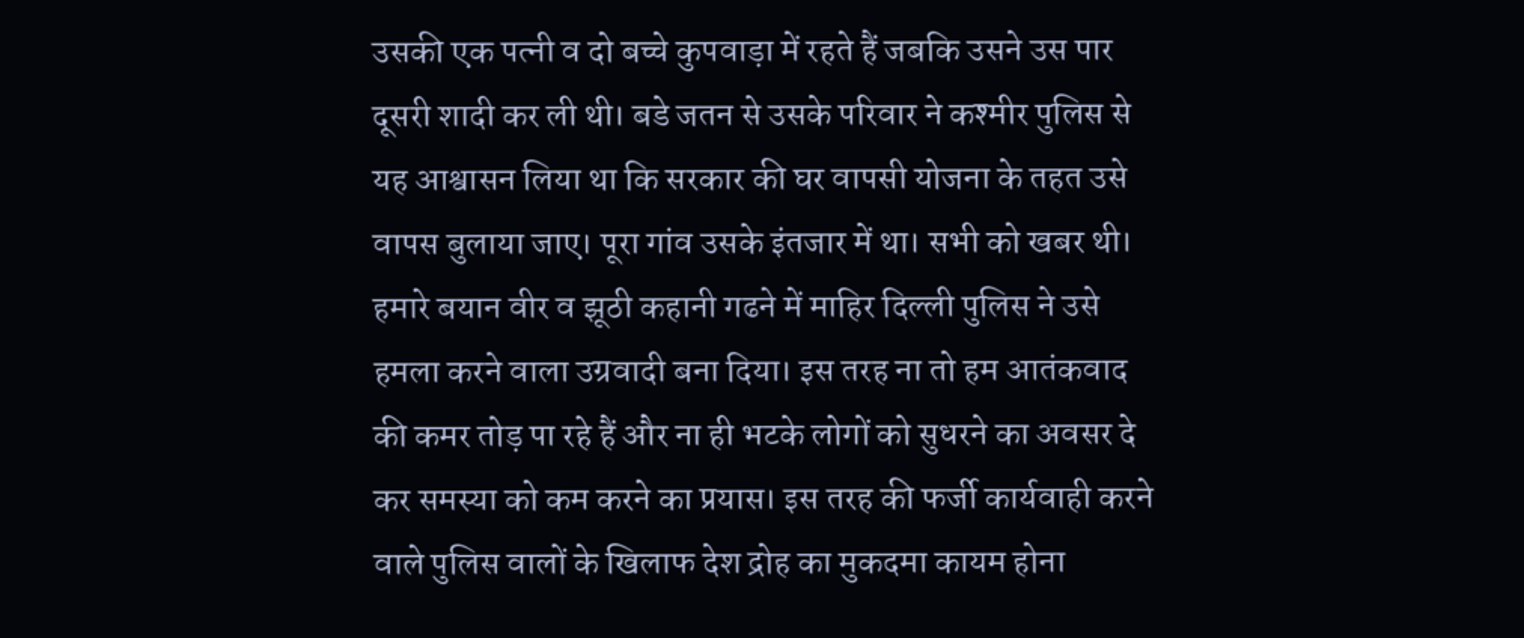उसकी एक पत्नी व दो बच्चे कुपवाड़ा में रहते हैं जबकि उसने उस पार दूसरी शादी कर ली थी। बडे जतन से उसके परिवार ने कश्मीर पुलिस से यह आश्वासन लिया था कि सरकार की घर वापसी योजना के तहत उसे वापस बुलाया जाए। पूरा गांव उसके इंतजार में था। सभी को खबर थी।
हमारे बयान वीर व झूठी कहानी गढने में माहिर दिल्ली पुलिस ने उसे हमला करने वाला उग्रवादी बना दिया। इस तरह ना तो हम आतंकवाद की कमर तोड़ पा रहे हैं और ना ही भटके लोगों को सुधरने का अवसर दे कर समस्या को कम करने का प्रयास। इस तरह की फर्जी कार्यवाही करने वाले पुलिस वालों के खिलाफ देश द्रोह का मुकदमा कायम होना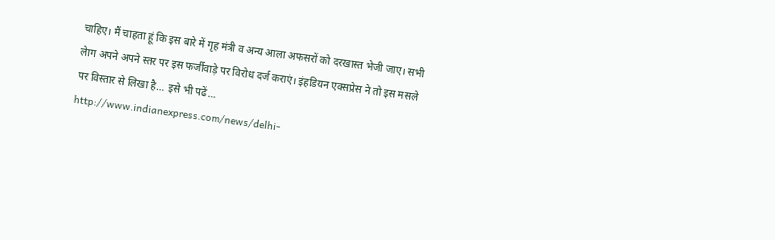चाहिए। मैं चाहता हूं कि इस बारे में गृह मंत्री व अन्य आला अफसरों को दरखास्त भेजी जाए। सभी लेाग अपने अपने स्तर पर इस फर्जीवाड़े पर विरोध दर्ज कराएं। इंहडियन एक्सप्रेस ने तो इस मसले पर विस्तार से लिखा है… इसे भी पढें…
http://www.indianexpress.com/news/delhi-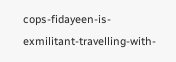cops-fidayeen-is-exmilitant-travelling-with-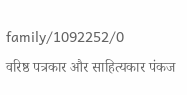family/1092252/0
वरिष्ठ पत्रकार और साहित्यकार पंकज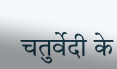चतुर्वेदी के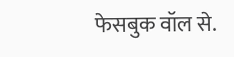फेसबुक वॉल से.